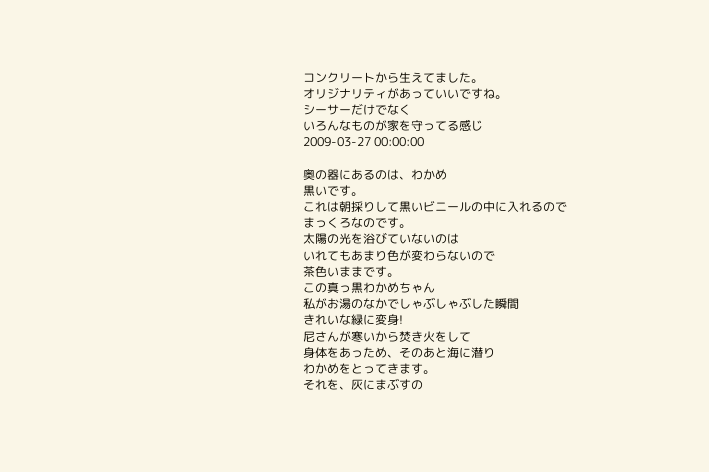コンクリートから生えてました。
オリジナリティがあっていいですね。
シーサーだけでなく
いろんなものが家を守ってる感じ
2009-03-27 00:00:00

奥の器にあるのは、わかめ
黒いです。
これは朝採りして黒いビニールの中に入れるので
まっくろなのです。
太陽の光を浴びていないのは
いれてもあまり色が変わらないので
茶色いままです。
この真っ黒わかめちゃん
私がお湯のなかでしゃぶしゃぶした瞬間
きれいな緑に変身!
尼さんが寒いから焚き火をして
身体をあっため、そのあと海に潜り
わかめをとってきます。
それを、灰にまぶすの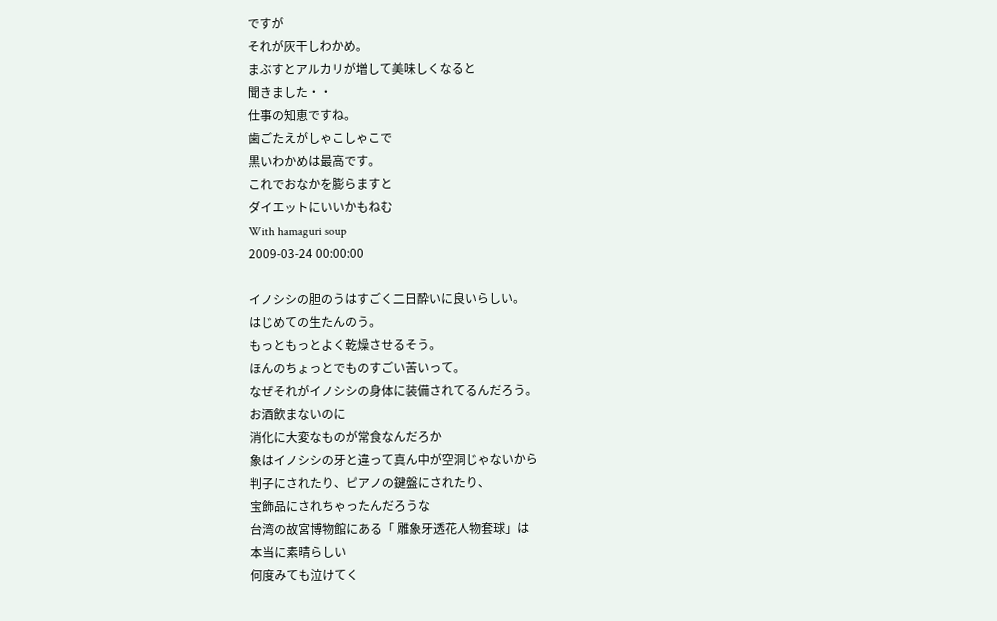ですが
それが灰干しわかめ。
まぶすとアルカリが増して美味しくなると
聞きました・・
仕事の知恵ですね。
歯ごたえがしゃこしゃこで
黒いわかめは最高です。
これでおなかを膨らますと
ダイエットにいいかもねむ
With hamaguri soup
2009-03-24 00:00:00

イノシシの胆のうはすごく二日酔いに良いらしい。
はじめての生たんのう。
もっともっとよく乾燥させるそう。
ほんのちょっとでものすごい苦いって。
なぜそれがイノシシの身体に装備されてるんだろう。
お酒飲まないのに
消化に大変なものが常食なんだろか
象はイノシシの牙と違って真ん中が空洞じゃないから
判子にされたり、ピアノの鍵盤にされたり、
宝飾品にされちゃったんだろうな
台湾の故宮博物館にある「 雕象牙透花人物套球」は
本当に素晴らしい
何度みても泣けてく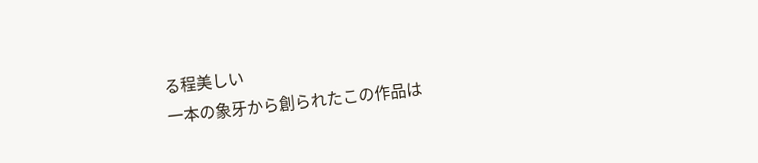る程美しい
一本の象牙から創られたこの作品は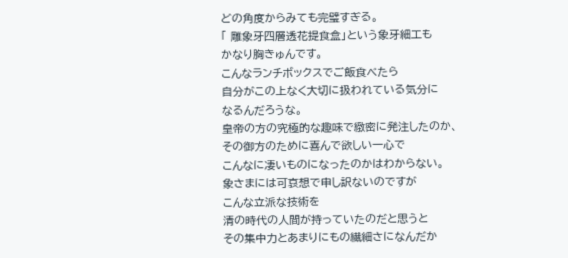どの角度からみても完璧すぎる。
「 雕象牙四層透花提食盒」という象牙細工も
かなり胸きゅんです。
こんなランチボックスでご飯食べたら
自分がこの上なく大切に扱われている気分に
なるんだろうな。
皇帝の方の究極的な趣味で緻密に発注したのか、
その御方のために喜んで欲しい一心で
こんなに凄いものになったのかはわからない。
象さまには可哀想で申し訳ないのですが
こんな立派な技術を
清の時代の人間が持っていたのだと思うと
その集中力とあまりにもの繊細さになんだか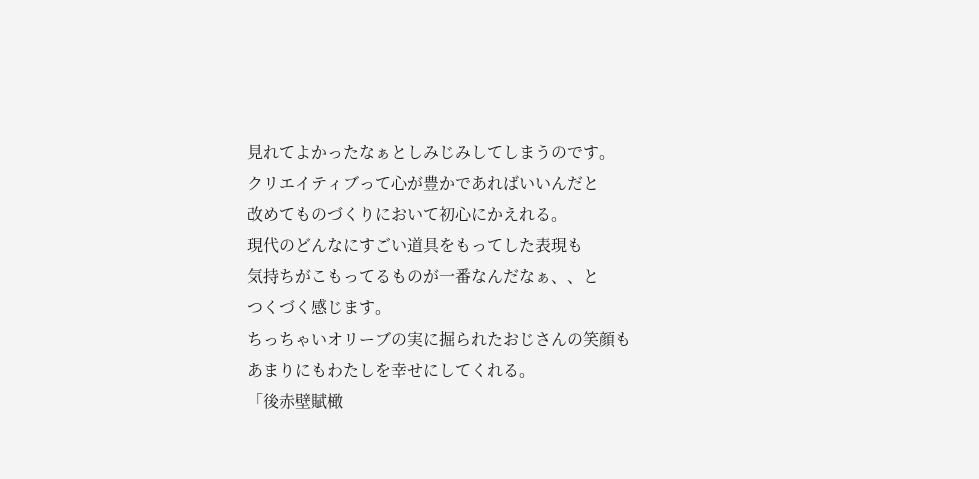見れてよかったなぁとしみじみしてしまうのです。
クリエイティブって心が豊かであればいいんだと
改めてものづくりにおいて初心にかえれる。
現代のどんなにすごい道具をもってした表現も
気持ちがこもってるものが一番なんだなぁ、、と
つくづく感じます。
ちっちゃいオリーブの実に掘られたおじさんの笑顔も
あまりにもわたしを幸せにしてくれる。
「後赤壁賦橄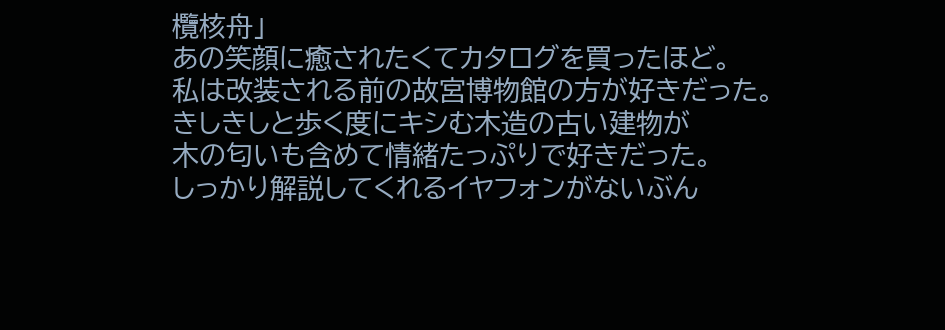欖核舟」
あの笑顔に癒されたくてカタログを買ったほど。
私は改装される前の故宮博物館の方が好きだった。
きしきしと歩く度にキシむ木造の古い建物が
木の匂いも含めて情緒たっぷりで好きだった。
しっかり解説してくれるイヤフォンがないぶん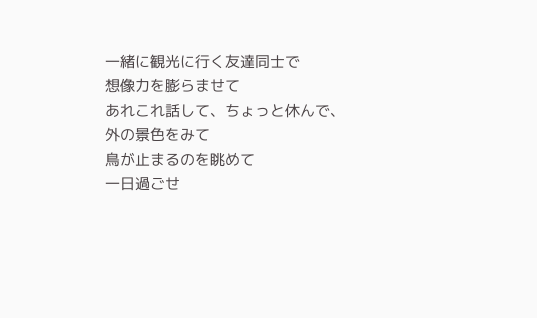一緒に観光に行く友達同士で
想像力を膨らませて
あれこれ話して、ちょっと休んで、
外の景色をみて
鳥が止まるのを眺めて
一日過ごせ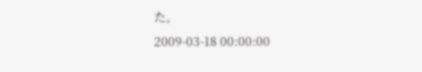た。
2009-03-18 00:00:00